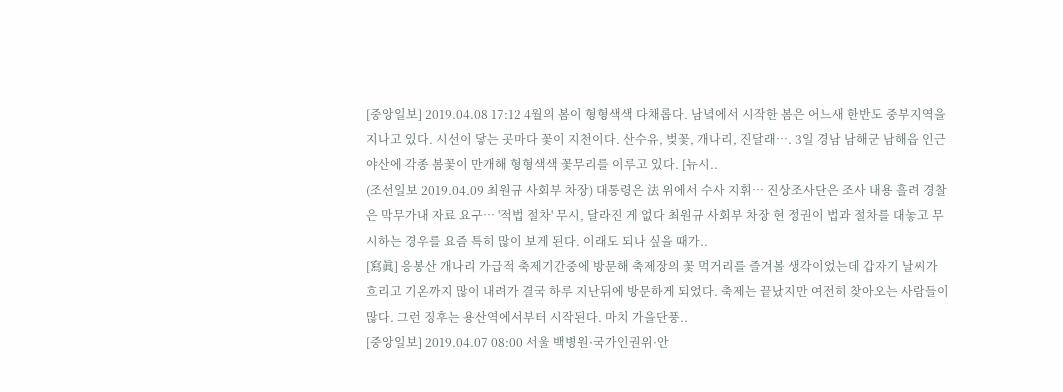[중앙일보] 2019.04.08 17:12 4월의 봄이 형형색색 다채롭다. 남녘에서 시작한 봄은 어느새 한반도 중부지역을 지나고 있다. 시선이 닿는 곳마다 꽃이 지천이다. 산수유, 벚꽃, 개나리, 진달래…. 3일 경남 남해군 남해읍 인근 야산에 각종 봄꽃이 만개해 형형색색 꽃무리를 이루고 있다. [뉴시..
(조선일보 2019.04.09 최원규 사회부 차장) 대통령은 法 위에서 수사 지휘… 진상조사단은 조사 내용 흘려 경찰은 막무가내 자료 요구… '적법 절차' 무시, 달라진 게 없다 최원규 사회부 차장 현 정권이 법과 절차를 대놓고 무시하는 경우를 요즘 특히 많이 보게 된다. 이래도 되나 싶을 때가..
[寫眞] 응봉산 개나리 가급적 축제기간중에 방문해 축제장의 꽃 먹거리를 즐겨볼 생각이었는데 갑자기 날씨가 흐리고 기온까지 많이 내려가 결국 하루 지난뒤에 방문하게 되었다. 축제는 끝났지만 여전히 찾아오는 사람들이 많다. 그런 징후는 용산역에서부터 시작된다. 마치 가을단풍..
[중앙일보] 2019.04.07 08:00 서울 백병원·국가인권위·안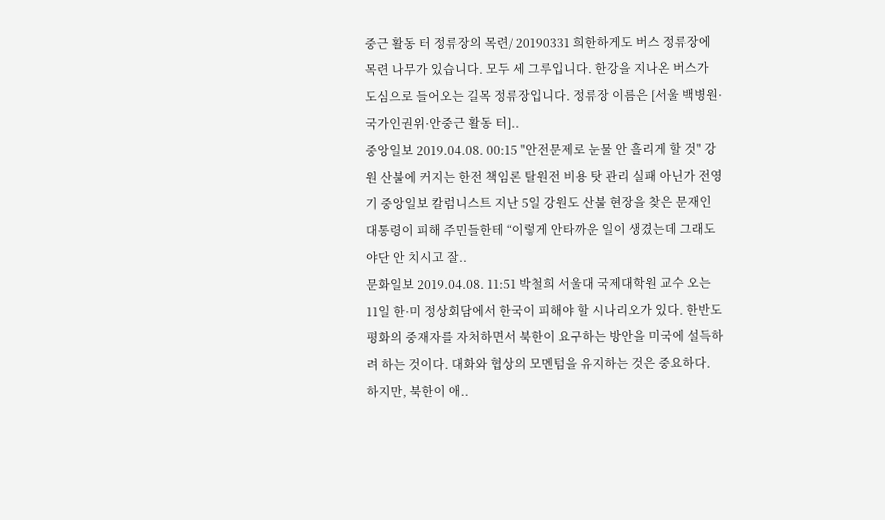중근 활동 터 정류장의 목련/ 20190331 희한하게도 버스 정류장에 목련 나무가 있습니다. 모두 세 그루입니다. 한강을 지나온 버스가 도심으로 들어오는 길목 정류장입니다. 정류장 이름은 [서울 백병원·국가인권위·안중근 활동 터]..
중앙일보 2019.04.08. 00:15 "안전문제로 눈물 안 흘리게 할 것" 강원 산불에 커지는 한전 책임론 탈원전 비용 탓 관리 실패 아닌가 전영기 중앙일보 칼럼니스트 지난 5일 강원도 산불 현장을 찾은 문재인 대통령이 피해 주민들한테 “이렇게 안타까운 일이 생겼는데 그래도 야단 안 치시고 잘..
문화일보 2019.04.08. 11:51 박철희 서울대 국제대학원 교수 오는 11일 한·미 정상회담에서 한국이 피해야 할 시나리오가 있다. 한반도 평화의 중재자를 자처하면서 북한이 요구하는 방안을 미국에 설득하려 하는 것이다. 대화와 협상의 모멘텀을 유지하는 것은 중요하다. 하지만, 북한이 애..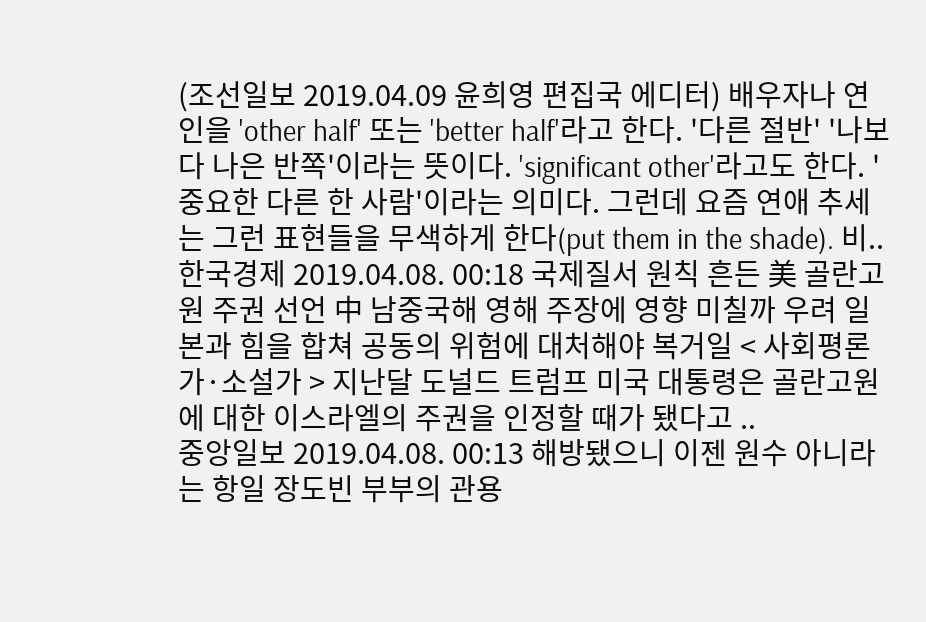(조선일보 2019.04.09 윤희영 편집국 에디터) 배우자나 연인을 'other half' 또는 'better half'라고 한다. '다른 절반' '나보다 나은 반쪽'이라는 뜻이다. 'significant other'라고도 한다. '중요한 다른 한 사람'이라는 의미다. 그런데 요즘 연애 추세는 그런 표현들을 무색하게 한다(put them in the shade). 비..
한국경제 2019.04.08. 00:18 국제질서 원칙 흔든 美 골란고원 주권 선언 中 남중국해 영해 주장에 영향 미칠까 우려 일본과 힘을 합쳐 공동의 위험에 대처해야 복거일 < 사회평론가·소설가 > 지난달 도널드 트럼프 미국 대통령은 골란고원에 대한 이스라엘의 주권을 인정할 때가 됐다고 ..
중앙일보 2019.04.08. 00:13 해방됐으니 이젠 원수 아니라는 항일 장도빈 부부의 관용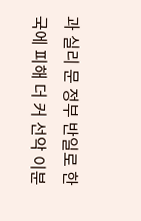과 실리 문 정부 반일로 한국에 피해 더 커 선악 이분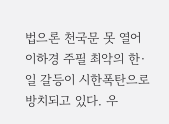법으론 천국문 못 열어 이하경 주필 최악의 한·일 갈등이 시한폭탄으로 방치되고 있다. 우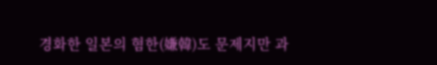경화한 일본의 혐한(嫌韓)도 문제지만 과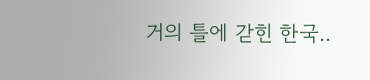거의 틀에 갇힌 한국..